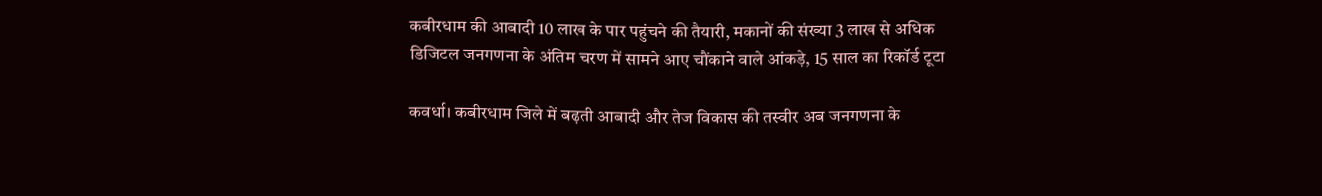कबीरधाम की आबादी 10 लाख के पार पहुंचने की तैयारी, मकानों की संख्या 3 लाख से अधिक
डिजिटल जनगणना के अंतिम चरण में सामने आए चौंकाने वाले आंकड़े, 15 साल का रिकॉर्ड टूटा

कवर्धा। कबीरधाम जिले में बढ़ती आबादी और तेज विकास की तस्वीर अब जनगणना के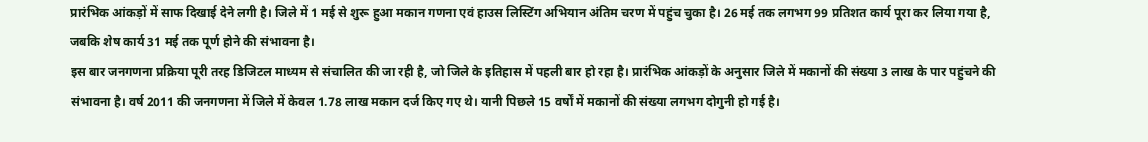प्रारंभिक आंकड़ों में साफ दिखाई देने लगी है। जिले में 1 मई से शुरू हुआ मकान गणना एवं हाउस लिस्टिंग अभियान अंतिम चरण में पहुंच चुका है। 26 मई तक लगभग 99 प्रतिशत कार्य पूरा कर लिया गया है, जबकि शेष कार्य 31 मई तक पूर्ण होने की संभावना है।
इस बार जनगणना प्रक्रिया पूरी तरह डिजिटल माध्यम से संचालित की जा रही है, जो जिले के इतिहास में पहली बार हो रहा है। प्रारंभिक आंकड़ों के अनुसार जिले में मकानों की संख्या 3 लाख के पार पहुंचने की संभावना है। वर्ष 2011 की जनगणना में जिले में केवल 1.78 लाख मकान दर्ज किए गए थे। यानी पिछले 15 वर्षों में मकानों की संख्या लगभग दोगुनी हो गई है।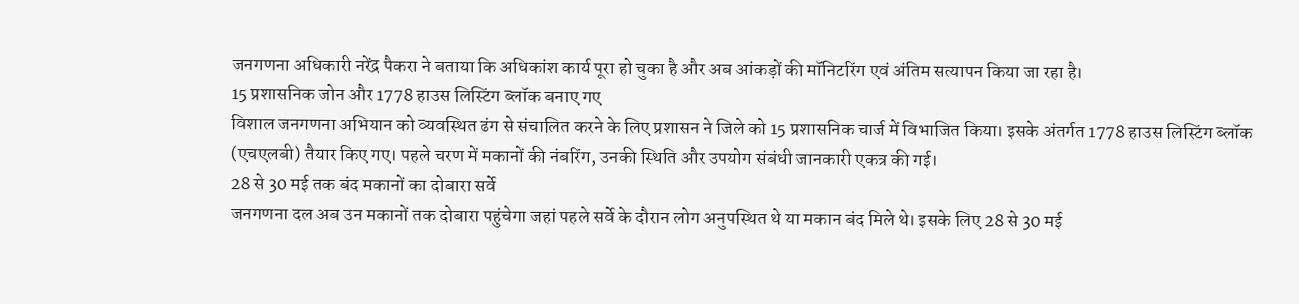जनगणना अधिकारी नरेंद्र पैकरा ने बताया कि अधिकांश कार्य पूरा हो चुका है और अब आंकड़ों की मॉनिटरिंग एवं अंतिम सत्यापन किया जा रहा है।
15 प्रशासनिक जोन और 1778 हाउस लिस्टिंग ब्लॉक बनाए गए
विशाल जनगणना अभियान को व्यवस्थित ढंग से संचालित करने के लिए प्रशासन ने जिले को 15 प्रशासनिक चार्ज में विभाजित किया। इसके अंतर्गत 1778 हाउस लिस्टिंग ब्लॉक (एचएलबी) तैयार किए गए। पहले चरण में मकानों की नंबरिंग, उनकी स्थिति और उपयोग संबंधी जानकारी एकत्र की गई।
28 से 30 मई तक बंद मकानों का दोबारा सर्वे
जनगणना दल अब उन मकानों तक दोबारा पहुंचेगा जहां पहले सर्वे के दौरान लोग अनुपस्थित थे या मकान बंद मिले थे। इसके लिए 28 से 30 मई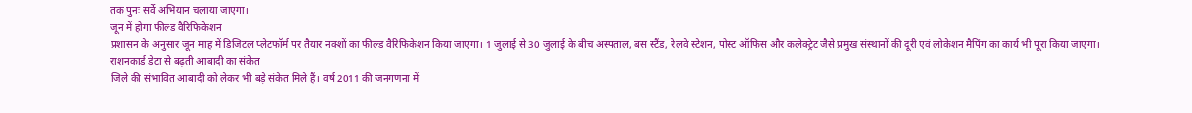तक पुनः सर्वे अभियान चलाया जाएगा।
जून में होगा फील्ड वैरिफिकेशन
प्रशासन के अनुसार जून माह में डिजिटल प्लेटफॉर्म पर तैयार नक्शों का फील्ड वैरिफिकेशन किया जाएगा। 1 जुलाई से 30 जुलाई के बीच अस्पताल, बस स्टैंड, रेलवे स्टेशन, पोस्ट ऑफिस और कलेक्ट्रेट जैसे प्रमुख संस्थानों की दूरी एवं लोकेशन मैपिंग का कार्य भी पूरा किया जाएगा।
राशनकार्ड डेटा से बढ़ती आबादी का संकेत
जिले की संभावित आबादी को लेकर भी बड़े संकेत मिले हैं। वर्ष 2011 की जनगणना में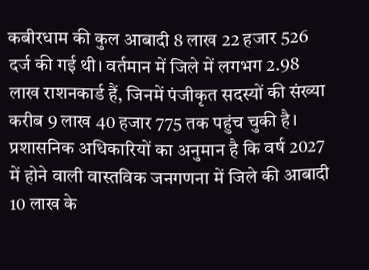कबीरधाम की कुल आबादी 8 लाख 22 हजार 526 दर्ज की गई थी। वर्तमान में जिले में लगभग 2.98 लाख राशनकार्ड हैं, जिनमें पंजीकृत सदस्यों की संख्या करीब 9 लाख 40 हजार 775 तक पहुंच चुकी है।
प्रशासनिक अधिकारियों का अनुमान है कि वर्ष 2027 में होने वाली वास्तविक जनगणना में जिले की आबादी 10 लाख के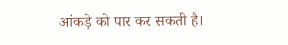आंकड़े को पार कर सकती है।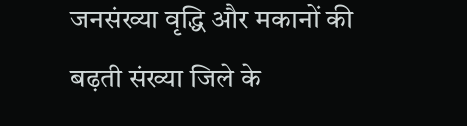जनसंख्या वृद्धि और मकानों की बढ़ती संख्या जिले के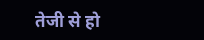तेजी से हो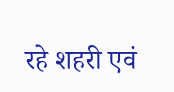रहे शहरी एवं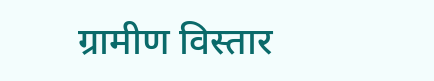ग्रामीण विस्तार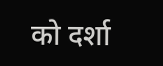को दर्शा